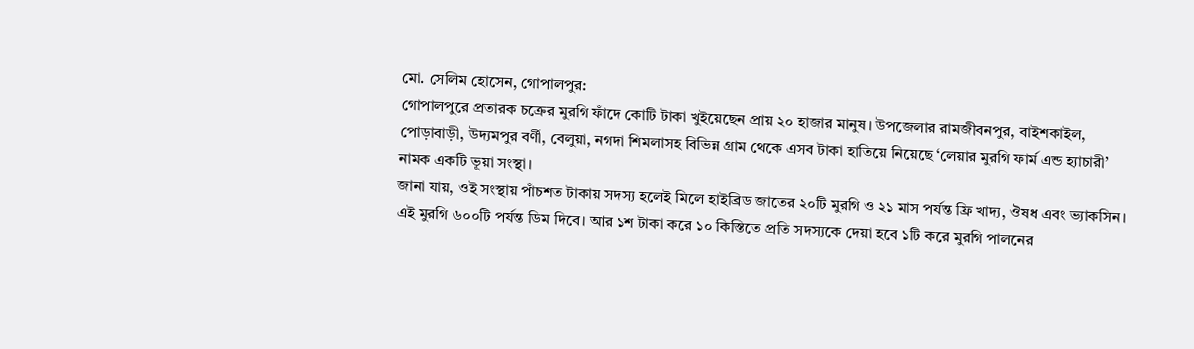মো. সেলিম হোসেন, গোপালপুর:
গোপালপুরে প্রতারক চক্রের মুরগি ফাঁদে কোটি টাকা খুইয়েছেন প্রায় ২০ হাজার মানুষ। উপজেলার রামজীবনপুর, বাইশকাইল, পোড়াবাড়ী, উদ্যমপুর বর্ণী, বেলুয়া, নগদা শিমলাসহ বিভিন্ন গ্রাম থেকে এসব টাকা হাতিয়ে নিয়েছে ‘লেয়ার মুরগি ফার্ম এন্ড হ্যাচারী’ নামক একটি ভূয়া সংস্থা।
জানা যায়, ওই সংস্থায় পাঁচশত টাকায় সদস্য হলেই মিলে হাইব্রিড জাতের ২০টি মুরগি ও ২১ মাস পর্যন্ত ফ্রি খাদ্য, ঔষধ এবং ভ্যাকসিন। এই মুরগি ৬০০টি পর্যন্ত ডিম দিবে। আর ১শ টাকা করে ১০ কিস্তিতে প্রতি সদস্যকে দেয়া হবে ১টি করে মুরগি পালনের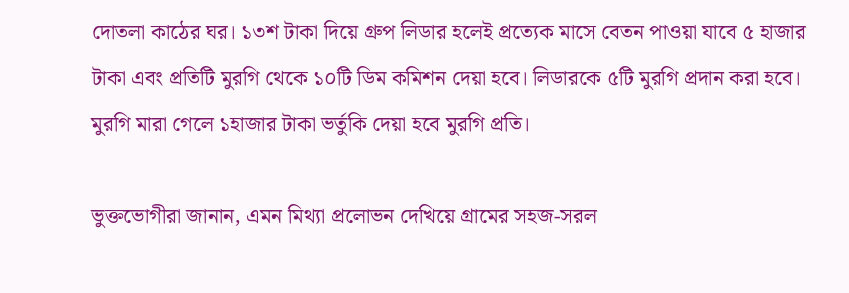দোতলা কাঠের ঘর। ১৩শ টাকা দিয়ে গ্রুপ লিডার হলেই প্রত্যেক মাসে বেতন পাওয়া যাবে ৫ হাজার টাকা এবং প্রতিটি মুরগি থেকে ১০টি ডিম কমিশন দেয়া হবে। লিডারকে ৫টি মুরগি প্রদান করা হবে। মুরগি মারা গেলে ১হাজার টাকা ভর্তুকি দেয়া হবে মুরগি প্রতি।

ভুক্তভোগীরা জানান, এমন মিথ্যা প্রলোভন দেখিয়ে গ্রামের সহজ-সরল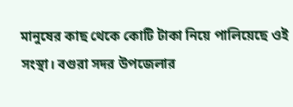মানুষের কাছ থেকে কোটি টাকা নিয়ে পালিয়েছে ওই সংস্থা। বগুরা সদর উপজেলার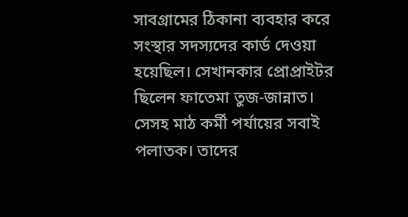সাবগ্রামের ঠিকানা ব্যবহার করে সংস্থার সদস্যদের কার্ড দেওয়া হয়েছিল। সেখানকার প্রোপ্রাইটর ছিলেন ফাতেমা তুজ-জান্নাত। সেসহ মাঠ কর্মী পর্যায়ের সবাই পলাতক। তাদের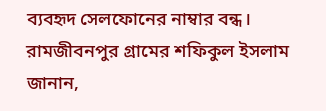ব্যবহৃদ সেলফোনের নাম্বার বন্ধ।
রামজীবনপুর গ্রামের শফিকুল ইসলাম জানান,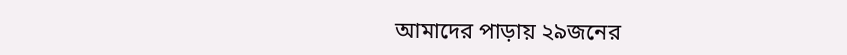আমাদের পাড়ায় ২৯জনের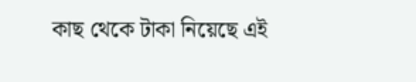কাছ থেকে টাকা নিয়েছে এই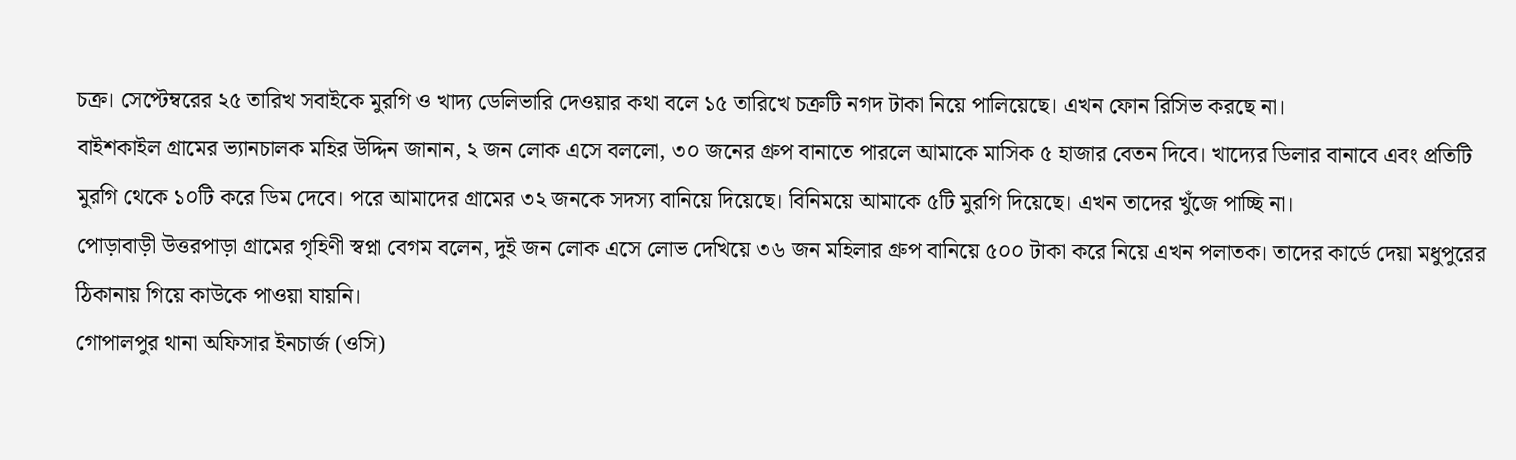চক্র। সেপ্টেম্বরের ২৫ তারিখ সবাইকে মুরগি ও খাদ্য ডেলিভারি দেওয়ার কথা বলে ১৫ তারিখে চক্রটি নগদ টাকা নিয়ে পালিয়েছে। এখন ফোন রিসিভ করছে না।
বাইশকাইল গ্রামের ভ্যানচালক মহির উদ্দিন জানান, ২ জন লোক এসে বললো, ৩০ জনের গ্রুপ বানাতে পারলে আমাকে মাসিক ৫ হাজার বেতন দিবে। খাদ্যের ডিলার বানাবে এবং প্রতিটি মুরগি থেকে ১০টি করে ডিম দেবে। পরে আমাদের গ্রামের ৩২ জনকে সদস্য বানিয়ে দিয়েছে। বিনিময়ে আমাকে ৫টি মুরগি দিয়েছে। এখন তাদের খুঁজে পাচ্ছি না।
পোড়াবাড়ী উত্তরপাড়া গ্রামের গৃহিণী স্বপ্না বেগম বলেন, দুই জন লোক এসে লোভ দেখিয়ে ৩৬ জন মহিলার গ্রুপ বানিয়ে ৫০০ টাকা করে নিয়ে এখন পলাতক। তাদের কার্ডে দেয়া মধুপুরের ঠিকানায় গিয়ে কাউকে পাওয়া যায়নি।
গোপালপুর থানা অফিসার ইনচার্জ (ওসি)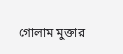গোলাম মুক্তার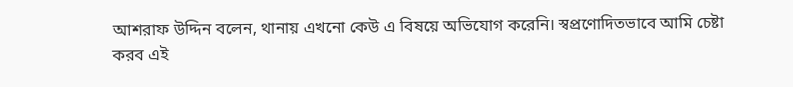আশরাফ উদ্দিন বলেন, থানায় এখনো কেউ এ বিষয়ে অভিযোগ করেনি। স্বপ্রণোদিতভাবে আমি চেষ্টা করব এই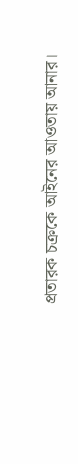প্রতারক চক্রকে আইনের আওতায় আনার।